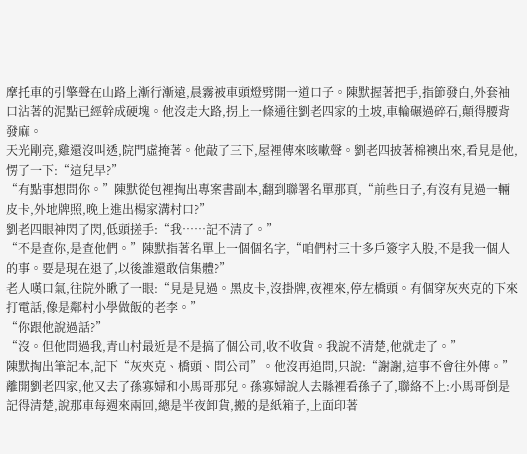摩托車的引擎聲在山路上漸行漸遠,晨霧被車頭燈劈開一道口子。陳默握著把手,指節發白,外套袖口沾著的泥點已經幹成硬塊。他沒走大路,拐上一條通往劉老四家的土坡,車輪碾過碎石,顛得腰背發麻。
天光剛亮,雞還沒叫透,院門虛掩著。他敲了三下,屋裡傳來咳嗽聲。劉老四披著棉襖出來,看見是他,愣了一下:“這兒早?”
“有點事想問你。”陳默從包裡掏出專案書副本,翻到聯署名單那頁,“前些日子,有沒有見過一輛皮卡,外地牌照,晚上進出楊家溝村口?”
劉老四眼神閃了閃,低頭搓手:“我……記不清了。”
“不是查你,是查他們。”陳默指著名單上一個個名字,“咱們村三十多戶簽字入股,不是我一個人的事。要是現在退了,以後誰還敢信集體?”
老人嘆口氣,往院外瞅了一眼:“見是見過。黑皮卡,沒掛牌,夜裡來,停左橋頭。有個穿灰夾克的下來打電話,像是鄰村小學做飯的老李。”
“你跟他說過話?”
“沒。但他問過我,青山村最近是不是搞了個公司,收不收貨。我說不清楚,他就走了。”
陳默掏出筆記本,記下“灰夾克、橋頭、問公司”。他沒再追問,只說:“謝謝,這事不會往外傳。”
離開劉老四家,他又去了孫寡婦和小馬哥那兒。孫寡婦說人去縣裡看孫子了,聯絡不上:小馬哥倒是記得清楚,說那車每週來兩回,總是半夜卸貨,搬的是紙箱子,上面印著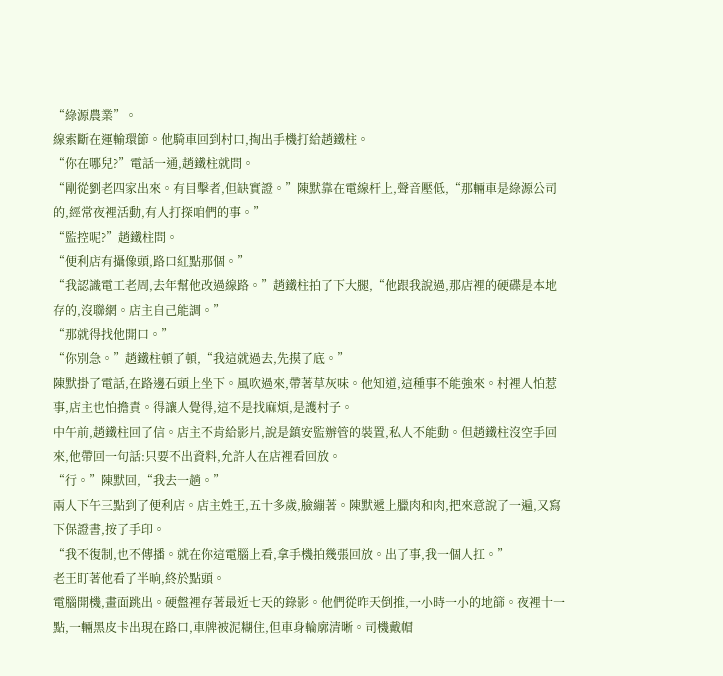“綠源農業”。
線索斷在運輸環節。他騎車回到村口,掏出手機打給趙鐵柱。
“你在哪兒?”電話一通,趙鐵柱就問。
“剛從劉老四家出來。有目擊者,但缺實證。”陳默靠在電線杆上,聲音壓低,“那輛車是綠源公司的,經常夜裡活動,有人打探咱們的事。”
“監控呢?”趙鐵柱問。
“便利店有攝像頭,路口紅點那個。”
“我認識電工老周,去年幫他改過線路。”趙鐵柱拍了下大腿,“他跟我說過,那店裡的硬碟是本地存的,沒聯網。店主自己能調。”
“那就得找他開口。”
“你別急。”趙鐵柱頓了頓,“我這就過去,先摸了底。”
陳默掛了電話,在路邊石頭上坐下。風吹過來,帶著草灰味。他知道,這種事不能強來。村裡人怕惹事,店主也怕擔責。得讓人覺得,這不是找麻煩,是護村子。
中午前,趙鐵柱回了信。店主不肯給影片,說是鎮安監辦管的裝置,私人不能動。但趙鐵柱沒空手回來,他帶回一句話:只要不出資料,允許人在店裡看回放。
“行。”陳默回,“我去一趟。”
兩人下午三點到了便利店。店主姓王,五十多歲,臉繃著。陳默遞上臘肉和肉,把來意說了一遍,又寫下保證書,按了手印。
“我不復制,也不傳播。就在你這電腦上看,拿手機拍幾張回放。出了事,我一個人扛。”
老王盯著他看了半晌,終於點頭。
電腦開機,畫面跳出。硬盤裡存著最近七天的錄影。他們從昨天倒推,一小時一小的地篩。夜裡十一點,一輛黑皮卡出現在路口,車牌被泥糊住,但車身輪廓清晰。司機戴帽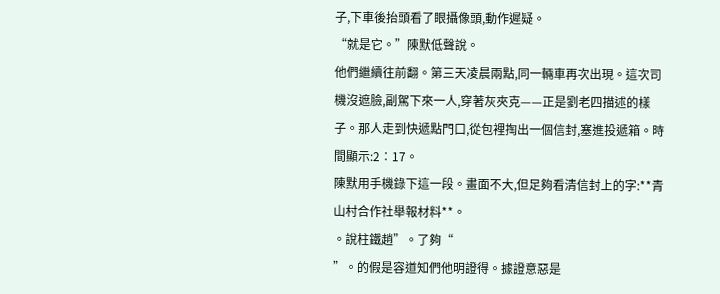子,下車後抬頭看了眼攝像頭,動作遲疑。
“就是它。”陳默低聲說。
他們繼續往前翻。第三天凌晨兩點,同一輛車再次出現。這次司機沒遮臉,副駕下來一人,穿著灰夾克——正是劉老四描述的樣子。那人走到快遞點門口,從包裡掏出一個信封,塞進投遞箱。時間顯示:2∶17。
陳默用手機錄下這一段。畫面不大,但足夠看清信封上的字:**青山村合作社舉報材料**。
。說柱鐵趙”。了夠“
”。的假是容道知們他明證得。據證意惡是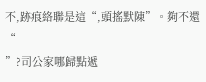不,跡痕絡聯是這“,頭搖默陳”。夠不還“
”?司公家哪歸點遞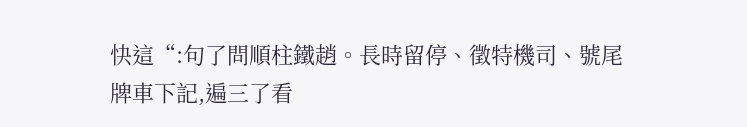快這“:句了問順柱鐵趙。長時留停、徵特機司、號尾牌車下記,遍三了看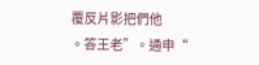覆反片影把們他
。答王老”。通申“